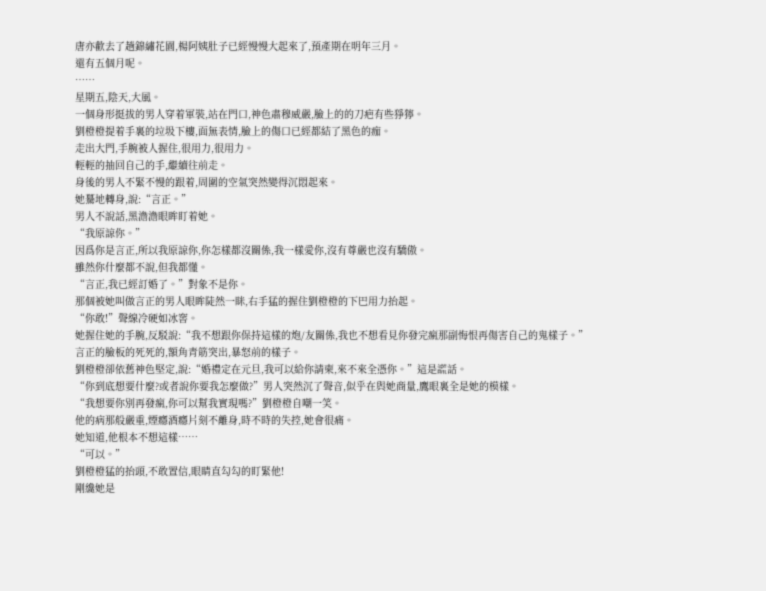唐亦歡去了趟錦繡花園,楊阿姨肚子已經慢慢大起來了,預產期在明年三月。
還有五個月呢。
……
星期五,陰天,大風。
一個身形挺拔的男人穿着軍裝,站在門口,神色肅穆威嚴,臉上的的刀疤有些猙獰。
劉橙橙提着手裏的垃圾下樓,面無表情,臉上的傷口已經都結了黑色的痂。
走出大門,手腕被人握住,很用力,很用力。
輕輕的抽回自己的手,繼續往前走。
身後的男人不緊不慢的跟着,周圍的空氣突然變得沉悶起來。
她驀地轉身,說:“言正。”
男人不說話,黑澹澹眼眸盯着她。
“我原諒你。”
因爲你是言正,所以我原諒你,你怎樣都沒關係,我一樣愛你,沒有尊嚴也沒有驕傲。
雖然你什麼都不說,但我都懂。
“言正,我已經訂婚了。”對象不是你。
那個被她叫做言正的男人眼眸陡然一眯,右手猛的握住劉橙橙的下巴用力抬起。
“你敢!”聲線冷硬如冰窖。
她握住她的手腕,反駁說:“我不想跟你保持這樣的炮/友關係,我也不想看見你發完瘋那副悔恨再傷害自己的鬼樣子。”
言正的臉板的死死的,額角青筋突出,暴怒前的樣子。
劉橙橙卻依舊神色堅定,說:“婚禮定在元旦,我可以給你請柬,來不來全憑你。”這是謊話。
“你到底想要什麼?或者說你要我怎麼做?”男人突然沉了聲音,似乎在與她商量,鷹眼裏全是她的模樣。
“我想要你別再發瘋,你可以幫我實現嗎?”劉橙橙自嘲一笑。
他的病那般嚴重,煙癮酒癮片刻不離身,時不時的失控,她會很痛。
她知道,他根本不想這樣……
“可以。”
劉橙橙猛的抬頭,不敢置信,眼睛直勾勾的盯緊他!
剛纔她是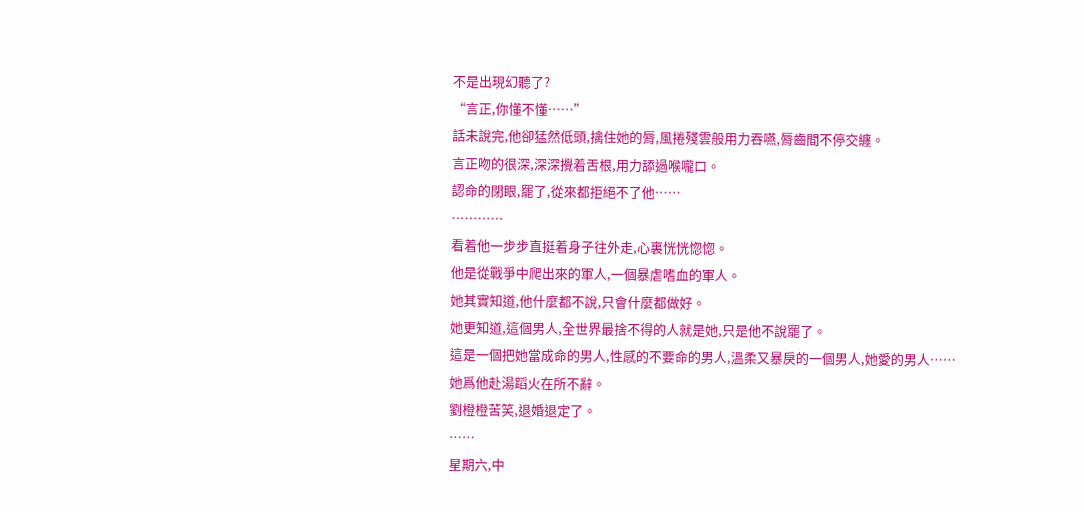不是出現幻聽了?
“言正,你懂不懂……”
話未說完,他卻猛然低頭,擒住她的脣,風捲殘雲般用力吞嚥,脣齒間不停交纏。
言正吻的很深,深深攪着舌根,用力舔過喉嚨口。
認命的閉眼,罷了,從來都拒絕不了他……
…………
看着他一步步直挺着身子往外走,心裏恍恍惚惚。
他是從戰爭中爬出來的軍人,一個暴虐嗜血的軍人。
她其實知道,他什麼都不說,只會什麼都做好。
她更知道,這個男人,全世界最捨不得的人就是她,只是他不說罷了。
這是一個把她當成命的男人,性感的不要命的男人,溫柔又暴戾的一個男人,她愛的男人……
她爲他赴湯蹈火在所不辭。
劉橙橙苦笑,退婚退定了。
……
星期六,中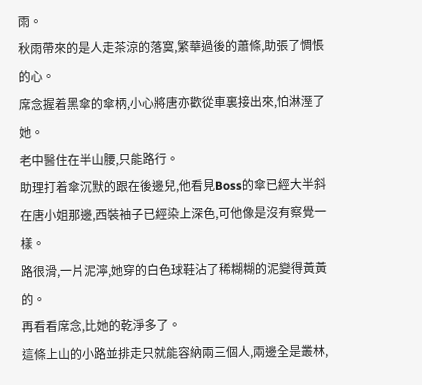雨。
秋雨帶來的是人走茶涼的落寞,繁華過後的蕭條,助張了惆悵的心。
席念握着黑傘的傘柄,小心將唐亦歡從車裏接出來,怕淋溼了她。
老中醫住在半山腰,只能路行。
助理打着傘沉默的跟在後邊兒,他看見Boss的傘已經大半斜在唐小姐那邊,西裝袖子已經染上深色,可他像是沒有察覺一樣。
路很滑,一片泥濘,她穿的白色球鞋沾了稀糊糊的泥變得黃黃的。
再看看席念,比她的乾淨多了。
這條上山的小路並排走只就能容納兩三個人,兩邊全是叢林,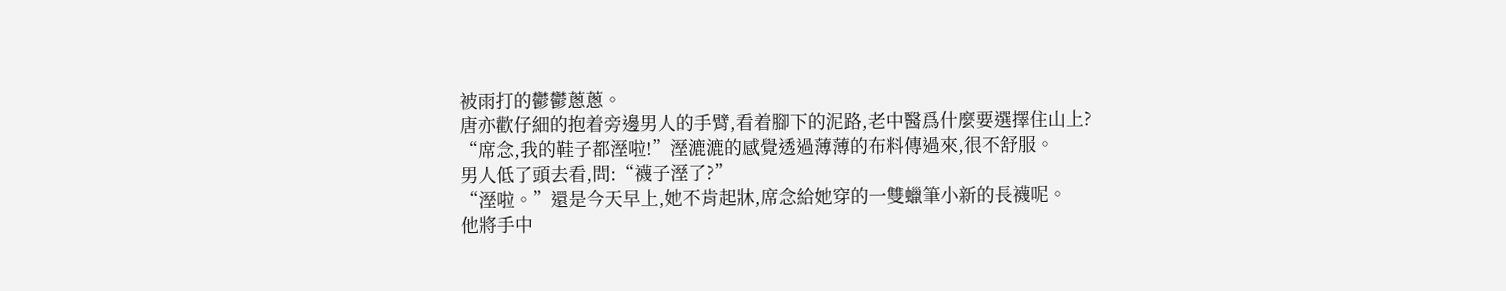被雨打的鬱鬱蔥蔥。
唐亦歡仔細的抱着旁邊男人的手臂,看着腳下的泥路,老中醫爲什麼要選擇住山上?
“席念,我的鞋子都溼啦!”溼漉漉的感覺透過薄薄的布料傳過來,很不舒服。
男人低了頭去看,問:“襪子溼了?”
“溼啦。”還是今天早上,她不肯起牀,席念給她穿的一雙蠟筆小新的長襪呢。
他將手中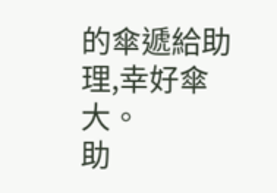的傘遞給助理,幸好傘大。
助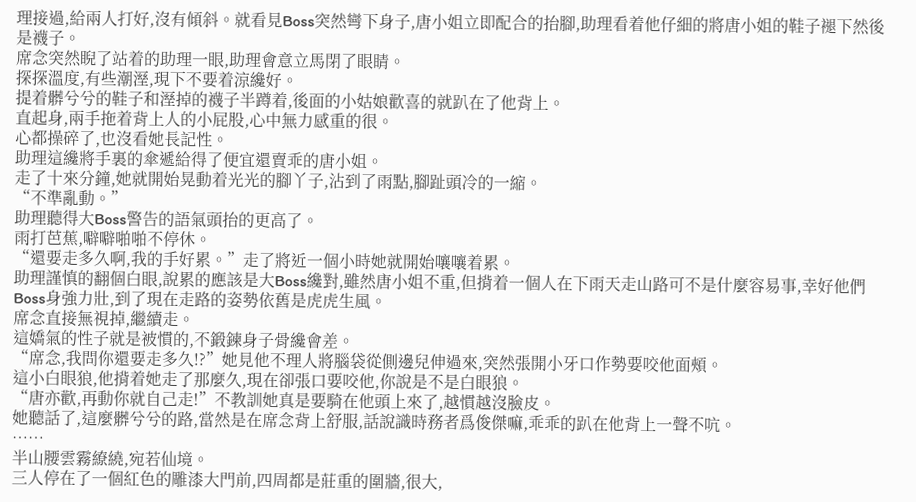理接過,給兩人打好,沒有傾斜。就看見Boss突然彎下身子,唐小姐立即配合的抬腳,助理看着他仔細的將唐小姐的鞋子褪下然後是襪子。
席念突然睨了站着的助理一眼,助理會意立馬閉了眼睛。
探探溫度,有些潮溼,現下不要着涼纔好。
提着髒兮兮的鞋子和溼掉的襪子半蹲着,後面的小姑娘歡喜的就趴在了他背上。
直起身,兩手拖着背上人的小屁股,心中無力感重的很。
心都操碎了,也沒看她長記性。
助理這纔將手裏的傘遞給得了便宜還賣乖的唐小姐。
走了十來分鐘,她就開始晃動着光光的腳丫子,沾到了雨點,腳趾頭冷的一縮。
“不準亂動。”
助理聽得大Boss警告的語氣頭抬的更高了。
雨打芭蕉,噼噼啪啪不停休。
“還要走多久啊,我的手好累。”走了將近一個小時她就開始嚷嚷着累。
助理謹慎的翻個白眼,說累的應該是大Boss纔對,雖然唐小姐不重,但揹着一個人在下雨天走山路可不是什麼容易事,幸好他們Boss身強力壯,到了現在走路的姿勢依舊是虎虎生風。
席念直接無視掉,繼續走。
這嬌氣的性子就是被慣的,不鍛鍊身子骨纔會差。
“席念,我問你還要走多久!?”她見他不理人將腦袋從側邊兒伸過來,突然張開小牙口作勢要咬他面頰。
這小白眼狼,他揹着她走了那麼久,現在卻張口要咬他,你說是不是白眼狼。
“唐亦歡,再動你就自己走!”不教訓她真是要騎在他頭上來了,越慣越沒臉皮。
她聽話了,這麼髒兮兮的路,當然是在席念背上舒服,話說識時務者爲俊傑嘛,乖乖的趴在他背上一聲不吭。
……
半山腰雲霧繚繞,宛若仙境。
三人停在了一個紅色的雕漆大門前,四周都是莊重的圍牆,很大,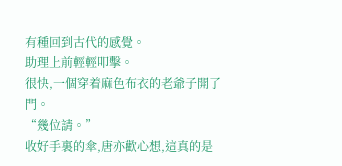有種回到古代的感覺。
助理上前輕輕叩擊。
很快,一個穿着麻色布衣的老爺子開了門。
“幾位請。”
收好手裏的傘,唐亦歡心想,這真的是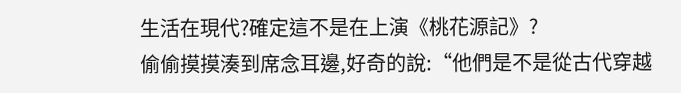生活在現代?確定這不是在上演《桃花源記》?
偷偷摸摸湊到席念耳邊,好奇的說:“他們是不是從古代穿越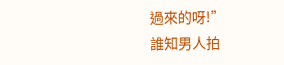過來的呀!”
誰知男人拍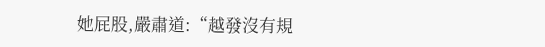她屁股,嚴肅道:“越發沒有規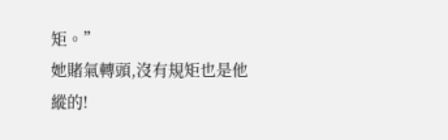矩。”
她賭氣轉頭,沒有規矩也是他縱的!